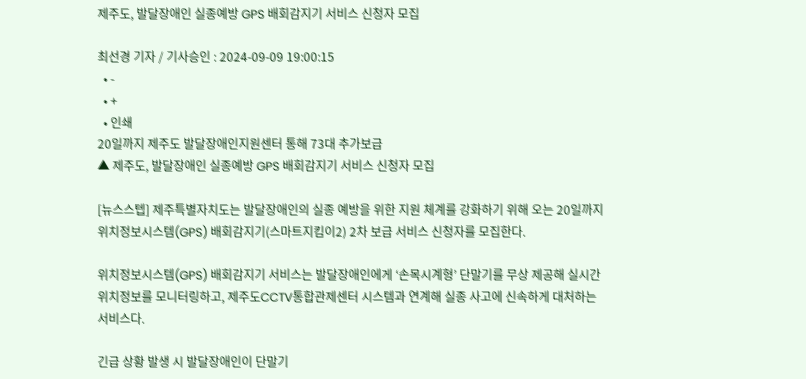제주도, 발달장애인 실종예방 GPS 배회감지기 서비스 신청자 모집

최선경 기자 / 기사승인 : 2024-09-09 19:00:15
  • -
  • +
  • 인쇄
20일까지 제주도 발달장애인지원센터 통해 73대 추가보급
▲ 제주도, 발달장애인 실종예방 GPS 배회감지기 서비스 신청자 모집

[뉴스스텝] 제주특별자치도는 발달장애인의 실종 예방을 위한 지원 체계를 강화하기 위해 오는 20일까지 위치정보시스템(GPS) 배회감지기(스마트지킴이2) 2차 보급 서비스 신청자를 모집한다.

위치정보시스템(GPS) 배회감지기 서비스는 발달장애인에게 ‘손목시계형’ 단말기를 무상 제공해 실시간 위치정보를 모니터링하고, 제주도CCTV통합관제센터 시스템과 연계해 실종 사고에 신속하게 대처하는 서비스다.

긴급 상황 발생 시 발달장애인이 단말기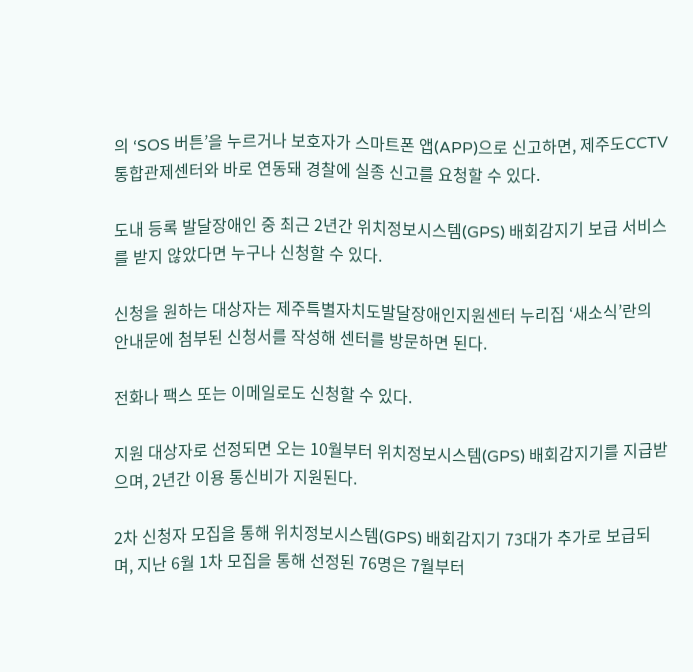의 ‘SOS 버튼’을 누르거나 보호자가 스마트폰 앱(APP)으로 신고하면, 제주도CCTV통합관제센터와 바로 연동돼 경찰에 실종 신고를 요청할 수 있다.

도내 등록 발달장애인 중 최근 2년간 위치정보시스템(GPS) 배회감지기 보급 서비스를 받지 않았다면 누구나 신청할 수 있다.

신청을 원하는 대상자는 제주특별자치도발달장애인지원센터 누리집 ‘새소식’란의 안내문에 첨부된 신청서를 작성해 센터를 방문하면 된다.

전화나 팩스 또는 이메일로도 신청할 수 있다.

지원 대상자로 선정되면 오는 10월부터 위치정보시스템(GPS) 배회감지기를 지급받으며, 2년간 이용 통신비가 지원된다.

2차 신청자 모집을 통해 위치정보시스템(GPS) 배회감지기 73대가 추가로 보급되며, 지난 6월 1차 모집을 통해 선정된 76명은 7월부터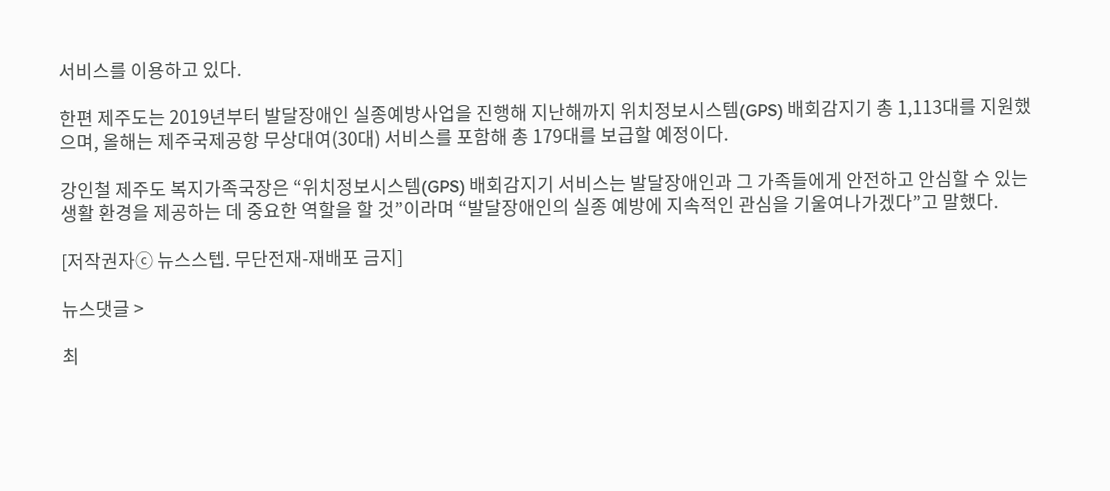서비스를 이용하고 있다.

한편 제주도는 2019년부터 발달장애인 실종예방사업을 진행해 지난해까지 위치정보시스템(GPS) 배회감지기 총 1,113대를 지원했으며, 올해는 제주국제공항 무상대여(30대) 서비스를 포함해 총 179대를 보급할 예정이다.

강인철 제주도 복지가족국장은 “위치정보시스템(GPS) 배회감지기 서비스는 발달장애인과 그 가족들에게 안전하고 안심할 수 있는 생활 환경을 제공하는 데 중요한 역할을 할 것”이라며 “발달장애인의 실종 예방에 지속적인 관심을 기울여나가겠다”고 말했다.

[저작권자ⓒ 뉴스스텝. 무단전재-재배포 금지]

뉴스댓글 >

최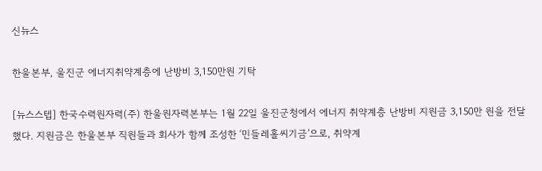신뉴스

한울본부, 울진군 에너지취약계층에 난방비 3,150만원 기탁

[뉴스스텝] 한국수력원자력(주) 한울원자력본부는 1월 22일 울진군청에서 에너지 취약계층 난방비 지원금 3,150만 원을 전달했다. 지원금은 한울본부 직원들과 회사가 함께 조성한 ‘민들레홀씨기금’으로, 취약계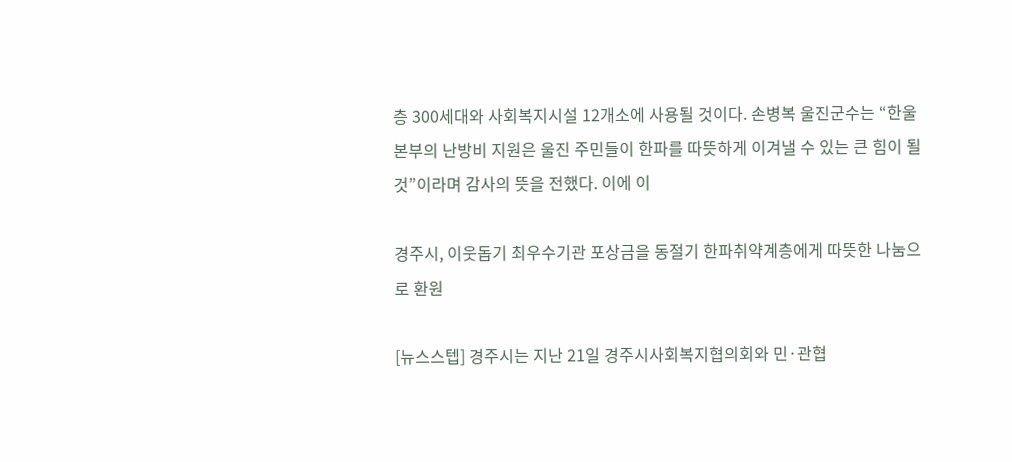층 300세대와 사회복지시설 12개소에 사용될 것이다. 손병복 울진군수는 “한울본부의 난방비 지원은 울진 주민들이 한파를 따뜻하게 이겨낼 수 있는 큰 힘이 될 것”이라며 감사의 뜻을 전했다. 이에 이

경주시, 이웃돕기 최우수기관 포상금을 동절기 한파취약계층에게 따뜻한 나눔으로 환원

[뉴스스텝] 경주시는 지난 21일 경주시사회복지협의회와 민·관협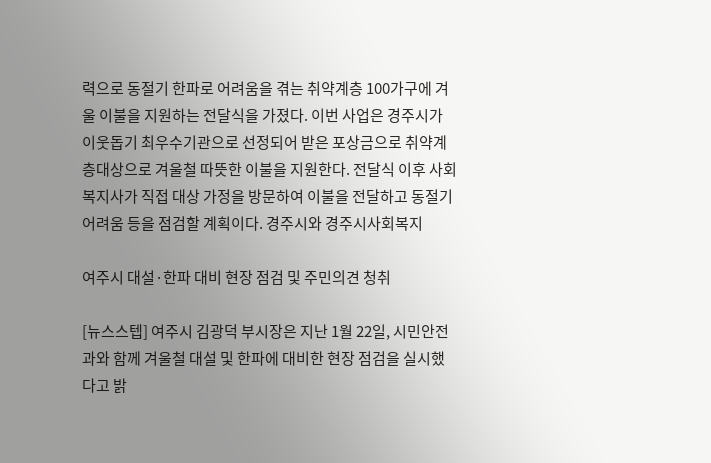력으로 동절기 한파로 어려움을 겪는 취약계층 100가구에 겨울 이불을 지원하는 전달식을 가졌다. 이번 사업은 경주시가 이웃돕기 최우수기관으로 선정되어 받은 포상금으로 취약계층대상으로 겨울철 따뜻한 이불을 지원한다. 전달식 이후 사회복지사가 직접 대상 가정을 방문하여 이불을 전달하고 동절기 어려움 등을 점검할 계획이다. 경주시와 경주시사회복지

여주시 대설·한파 대비 현장 점검 및 주민의견 청취

[뉴스스텝] 여주시 김광덕 부시장은 지난 1월 22일, 시민안전과와 함께 겨울철 대설 및 한파에 대비한 현장 점검을 실시했다고 밝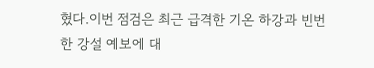혔다.이번 점검은 최근 급격한 기온 하강과 빈번한 강설 예보에 대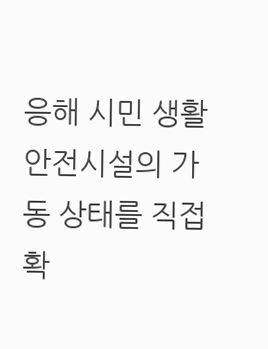응해 시민 생활 안전시설의 가동 상태를 직접 확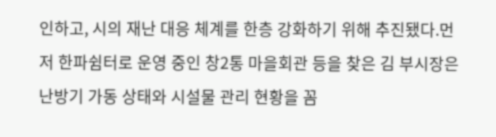인하고, 시의 재난 대응 체계를 한층 강화하기 위해 추진됐다.먼저 한파쉼터로 운영 중인 창2통 마을회관 등을 찾은 김 부시장은 난방기 가동 상태와 시설물 관리 현황을 꼼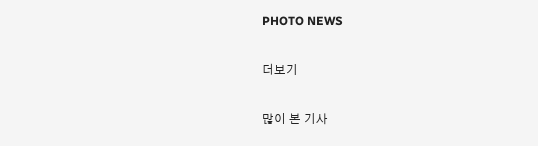PHOTO NEWS

더보기

많이 본 기사